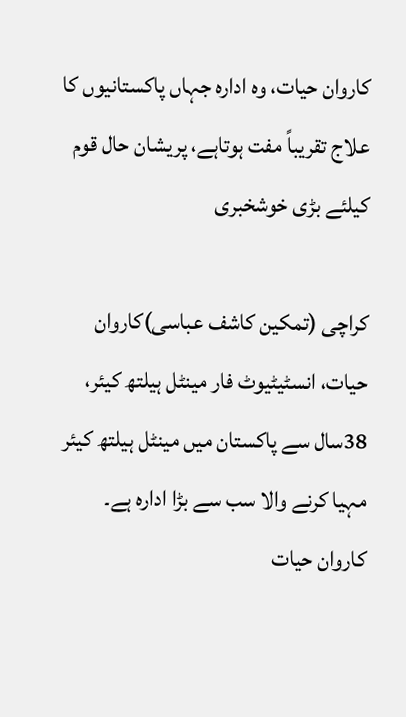کاروان حیات، وہ ادارہ جہاں پاکستانیوں کا علاج تقریباً مفت ہوتاہے، پریشان حال قوم کیلئے بڑی خوشخبری

کراچی (تمکین کاشف عباسی)کاروان حیات، انسٹیٹیوٹ فار مینٹل ہیلتھ کیئر، 38سال سے پاکستان میں مینٹل ہیلتھ کیئر مہیا کرنے والا سب سے بڑا ادارہ ہے۔ کاروان حیات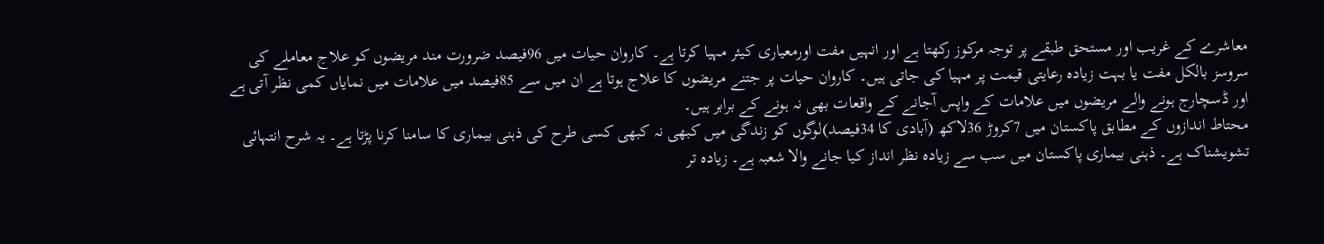معاشرے کے غریب اور مستحق طبقے پر توجہ مرکوز رکھتا ہے اور انہیں مفت اورمعیاری کیئر مہیا کرتا ہے۔ کاروان حیات میں 96فیصد ضرورت مند مریضوں کو علاج معاملے کی سروسز بالکل مفت یا بہت زیادہ رعایتی قیمت پر مہیا کی جاتی ہیں۔ کاروان حیات پر جتنے مریضوں کا علاج ہوتا ہے ان میں سے 85فیصد میں علامات میں نمایاں کمی نظر آتی ہے اور ڈسچارج ہونے والے مریضوں میں علامات کے واپس آجانے کے واقعات بھی نہ ہونے کے برابر ہیں۔
محتاط اندازوں کے مطابق پاکستان میں 7کروڑ 36لاکھ (آبادی کا 34فیصد)لوگوں کو زندگی میں کبھی نہ کبھی کسی طرح کی ذہنی بیماری کا سامنا کرنا پڑتا ہے۔ یہ شرح انتہائی تشویشناک ہے۔ ذہنی بیماری پاکستان میں سب سے زیادہ نظر انداز کیا جانے والا شعبہ ہے۔ زیادہ تر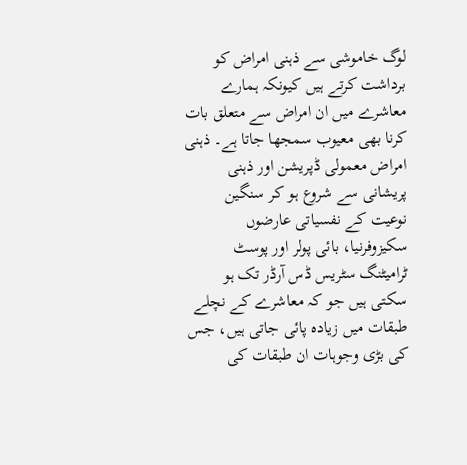لوگ خاموشی سے ذہنی امراض کو برداشت کرتے ہیں کیونکہ ہمارے معاشرے میں ان امراض سے متعلق بات کرنا بھی معیوب سمجھا جاتا ہے۔ ذہنی امراض معمولی ڈپریشن اور ذہنی پریشانی سے شروع ہو کر سنگین نوعیت کے نفسیاتی عارضوں سکیزوفرنیا، بائی پولر اور پوسٹ ٹرامیٹنگ سٹریس ڈس آرڈر تک ہو سکتی ہیں جو کہ معاشرے کے نچلے طبقات میں زیادہ پائی جاتی ہیں، جس کی بڑی وجوہات ان طبقات کی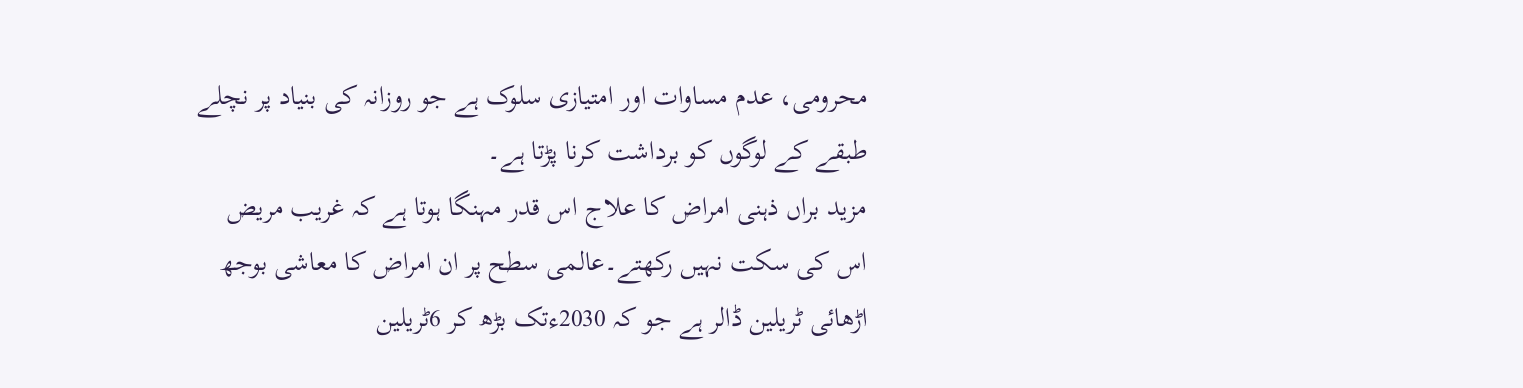محرومی، عدم مساوات اور امتیازی سلوک ہے جو روزانہ کی بنیاد پر نچلے طبقے کے لوگوں کو برداشت کرنا پڑتا ہے۔
مزید براں ذہنی امراض کا علاج اس قدر مہنگا ہوتا ہے کہ غریب مریض اس کی سکت نہیں رکھتے۔عالمی سطح پر ان امراض کا معاشی بوجھ اڑھائی ٹریلین ڈالر ہے جو کہ 2030ءتک بڑھ کر 6ٹریلین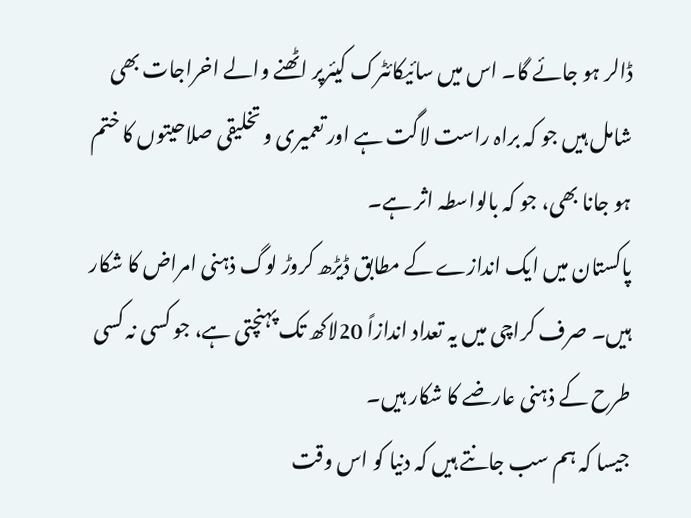ڈالر ہو جائے گا۔ اس میں سائیکائٹرک کیئرپر اٹھنے والے اخراجات بھی شامل ہیں جو کہ براہ راست لاگت ہے اور تعمیری و تخلیقی صلاحیتوں کا ختم ہو جانا بھی، جو کہ بالواسطہ اثر ہے۔
پاکستان میں ایک اندازے کے مطابق ڈیڑھ کروڑ لوگ ذہنی امراض کا شکار ہیں۔ صرف کراچی میں یہ تعداد اندازاً 20لاکھ تک پہنچتی ہے، جو کسی نہ کسی طرح کے ذہنی عارضے کا شکار ہیں۔
جیسا کہ ہم سب جانتے ہیں کہ دنیا کو اس وقت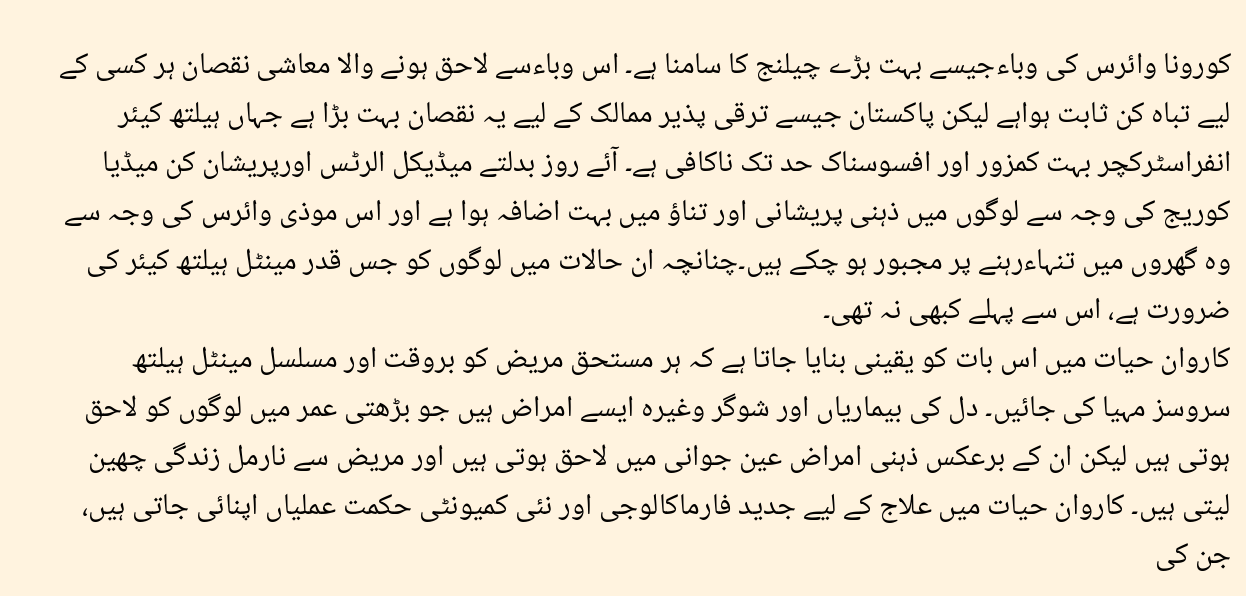کورونا وائرس کی وباءجیسے بہت بڑے چیلنج کا سامنا ہے۔ اس وباءسے لاحق ہونے والا معاشی نقصان ہر کسی کے لیے تباہ کن ثابت ہواہے لیکن پاکستان جیسے ترقی پذیر ممالک کے لیے یہ نقصان بہت بڑا ہے جہاں ہیلتھ کیئر انفراسٹرکچر بہت کمزور اور افسوسناک حد تک ناکافی ہے۔ آئے روز بدلتے میڈیکل الرٹس اورپریشان کن میڈیا کوریج کی وجہ سے لوگوں میں ذہنی پریشانی اور تناؤ میں بہت اضافہ ہوا ہے اور اس موذی وائرس کی وجہ سے وہ گھروں میں تنہاءرہنے پر مجبور ہو چکے ہیں۔چنانچہ ان حالات میں لوگوں کو جس قدر مینٹل ہیلتھ کیئر کی ضرورت ہے، اس سے پہلے کبھی نہ تھی۔
کاروان حیات میں اس بات کو یقینی بنایا جاتا ہے کہ ہر مستحق مریض کو بروقت اور مسلسل مینٹل ہیلتھ سروسز مہیا کی جائیں۔ دل کی بیماریاں اور شوگر وغیرہ ایسے امراض ہیں جو بڑھتی عمر میں لوگوں کو لاحق ہوتی ہیں لیکن ان کے برعکس ذہنی امراض عین جوانی میں لاحق ہوتی ہیں اور مریض سے نارمل زندگی چھین لیتی ہیں۔ کاروان حیات میں علاج کے لیے جدید فارماکالوجی اور نئی کمیونٹی حکمت عملیاں اپنائی جاتی ہیں، جن کی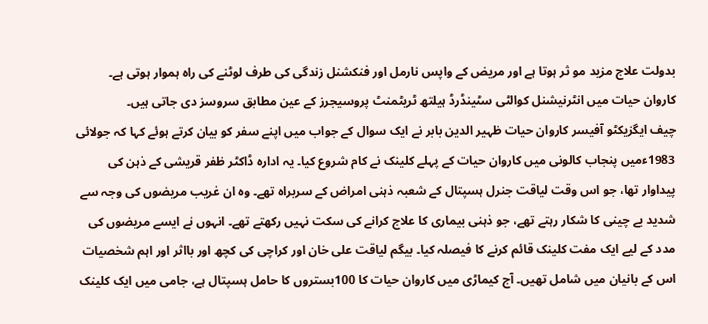بدولت علاج مزید مو ثر ہوتا ہے اور مریض کے واپس نارمل اور فنکشنل زندگی کی طرف لوٹنے کی راہ ہموار ہوتی ہے۔
کاروان حیات میں انٹرنیشنل کوالٹی سٹینڈرڈ ہیلتھ ٹریٹمنٹ پروسیجرز کے عین مطابق سروسز دی جاتی ہیں۔
چیف ایگزیکٹو آفیسر کاروان حیات ظہیر الدین بابر نے ایک سوال کے جواب میں اپنے سفر کو بیان کرتے ہوئے کہا کہ جولائی 1983ءمیں پنجاب کالونی میں کاروان حیات کے پہلے کلینک نے کام شروع کیا۔ یہ ادارہ ڈاکٹر ظفر قریشی کے ذہن کی پیداوار تھا، جو اس وقت لیاقت جنرل ہسپتال کے شعبہ ذہنی امراض کے سربراہ تھے۔ وہ ان غریب مریضوں کی وجہ سے شدید بے چینی کا شکار رہتے تھے، جو ذہنی بیماری کا علاج کرانے کی سکت نہیں رکھتے تھے۔ انہوں نے ایسے مریضوں کی مدد کے لیے ایک مفت کلینک قائم کرنے کا فیصلہ کیا۔ بیگم لیاقت علی خان اور کراچی کی کچھ اور بااثر اور اہم شخصیات اس کے بانیان میں شامل تھیں۔ آج کیماڑی میں کاروان حیات کا 100بستروں کا حامل ہسپتال ہے، جامی میں ایک کلینک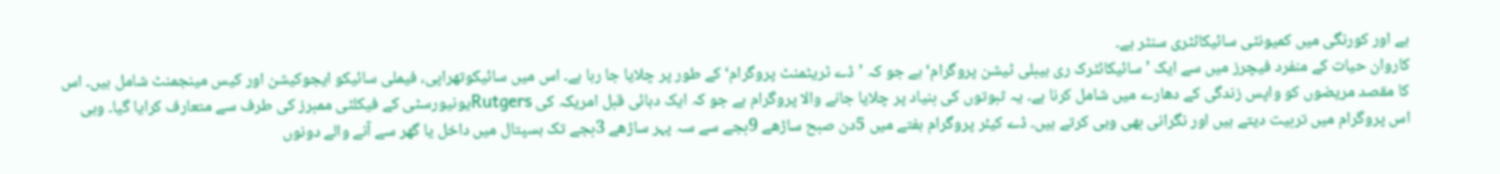ہے اور کورنگی میں کمیونٹی سائیکائٹری سنٹر ہے۔
کاروان حیات کے منفرد فیچرز میں سے ایک ’سائیکائٹرک ری ہیبلی ٹیشن پروگرام‘ ہے جو کہ ’ڈے ٹریٹمنٹ پروگرام‘ کے طور پر چلایا جا رہا ہے۔ اس میں سائیکوتھراپی، فیملی سائیکو ایجوکیشن اور کیس مینجمنٹ شامل ہیں۔ اس کا مقصد مریضوں کو واپس زندگی کے دھارے میں شامل کرنا ہے۔ یہ ثبوتوں کی بنیاد پر چلایا جانے والا پروگرام ہے جو کہ ایک دہائی قبل امریکہ کی Rutgersیونیورسٹی کے فیکلٹی ممبرز کی طرف سے متعارف کرایا گیا۔ وہی اس پروگرام میں تربیت دیتے ہیں اور نگرانی بھی وہی کرتے ہیں۔ ڈے کیئر پروگرام ہفتے میں 5دن صبح ساڑھے 9بجے سے سہ پہر ساڑھے 3بجے تک ہسپتال میں داخل یا گھر سے آنے والے دونوں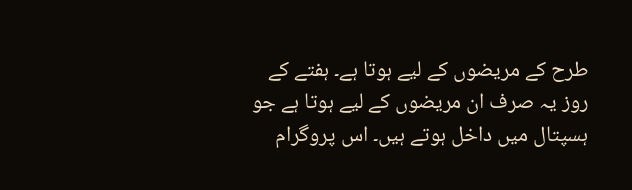طرح کے مریضوں کے لیے ہوتا ہے۔ ہفتے کے روز یہ صرف ان مریضوں کے لیے ہوتا ہے جو ہسپتال میں داخل ہوتے ہیں۔ اس پروگرام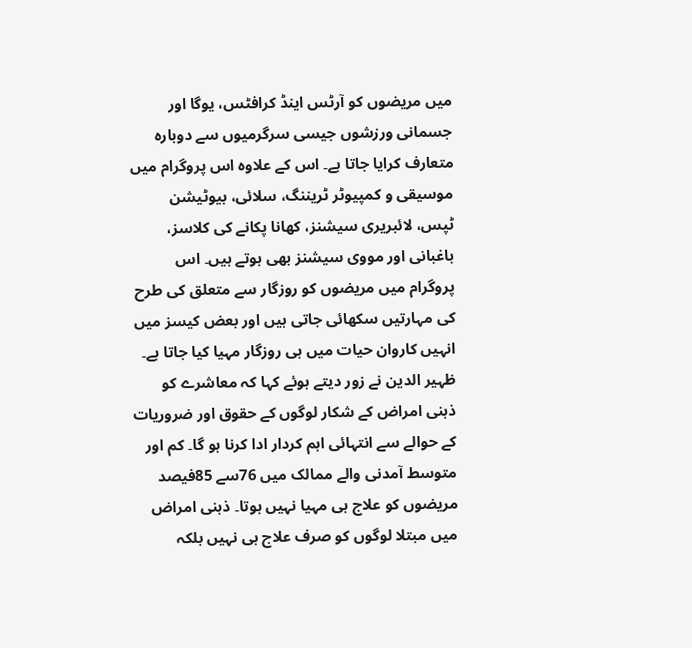میں مریضوں کو آرٹس اینڈ کرافٹس، یوگا اور جسمانی ورزشوں جیسی سرگرمیوں سے دوبارہ متعارف کرایا جاتا ہے۔ اس کے علاوہ اس پروگرام میں موسیقی و کمپیوٹر ٹریننگ، سلائی، بیوٹیشن ٹپس، لائبریری سیشنز، کھانا پکانے کی کلاسز، باغبانی اور مووی سیشنز بھی ہوتے ہیں۔ اس پروگرام میں مریضوں کو روزگار سے متعلق کی طرح کی مہارتیں سکھائی جاتی ہیں اور بعض کیسز میں انہیں کاروان حیات میں ہی روزگار مہیا کیا جاتا ہے۔
ظہیر الدین نے زور دیتے ہوئے کہا کہ معاشرے کو ذہنی امراض کے شکار لوگوں کے حقوق اور ضروریات کے حوالے سے انتہائی اہم کردار ادا کرنا ہو گا۔ کم اور متوسط آمدنی والے ممالک میں 76سے 85فیصد مریضوں کو علاج ہی مہیا نہیں ہوتا۔ ذہنی امراض میں مبتلا لوگوں کو صرف علاج ہی نہیں بلکہ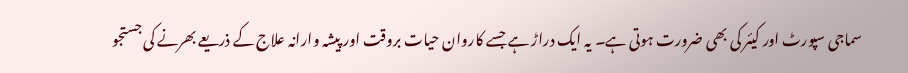سماجی سپورٹ اور کیئر کی بھی ضرورت ہوتی ہے۔ یہ ایک دراڑ ہے جسے کاروان حیات بروقت اور پیشہ وارانہ علاج کے ذریعے بھرنے کی جستجو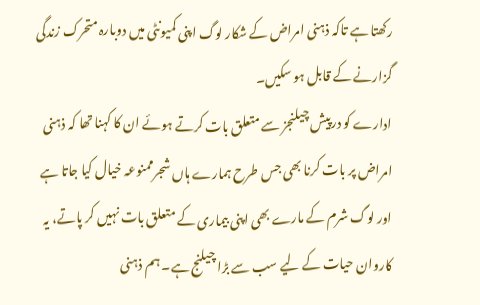رکھتا ہے تاکہ ذہنی امراض کے شکار لوگ اپنی کمیونٹی میں دوبارہ متحرک زندگی گزارنے کے قابل ہو سکیں۔
ادارے کو درپیش چیلنجز سے متعلق بات کرتے ہوئے ان کا کہنا تھا کہ ذہنی امراض پر بات کرنا بھی جس طرح ہمارے ہاں شجرممنوعہ خیال کیا جاتا ہے اور لوگ شرم کے مارے بھی اپنی بیماری کے متعلق بات نہیں کر پاتے، یہ کاروان حیات کے لیے سب سے بڑا چیلنج ہے۔ ہم ذہنی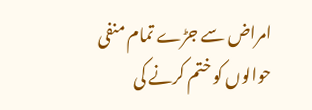امراض سے جڑے تمام منفی حوالوں کو ختم کرنے کی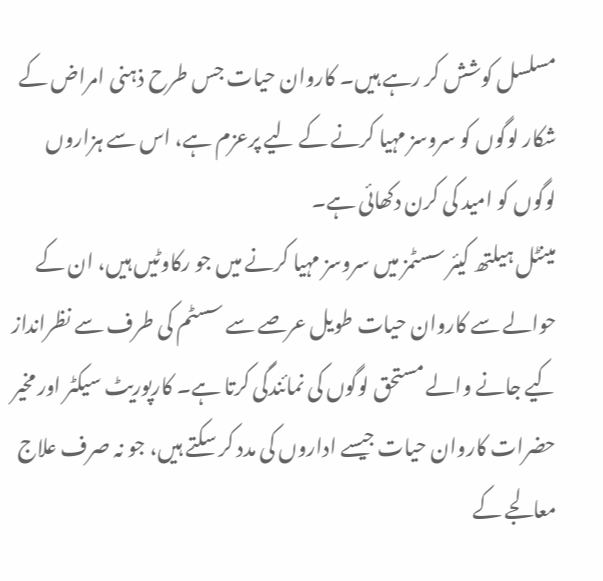مسلسل کوشش کر رہے ہیں۔ کاروان حیات جس طرح ذہنی امراض کے شکار لوگوں کو سروسز مہیا کرنے کے لیے پرعزم ہے، اس سے ہزاروں لوگوں کو امید کی کرن دکھائی ہے۔
مینٹل ہیلتھ کیئر سسٹمز میں سروسز مہیا کرنے میں جو رکاوٹیں ہیں، ان کے حوالے سے کاروان حیات طویل عرصے سے سسٹم کی طرف سے نظرانداز کیے جانے والے مستحق لوگوں کی نمائندگی کرتا ہے۔ کارپوریٹ سیکٹر اور مخیر حضرات کاروان حیات جیسے اداروں کی مدد کر سکتے ہیں، جو نہ صرف علاج معالجے کے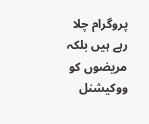پروگرام چلا رہے ہیں بلکہ مریضوں کو ووکیشنل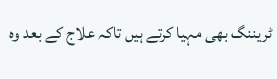ٹریننگ بھی مہیا کرتے ہیں تاکہ علاج کے بعد وہ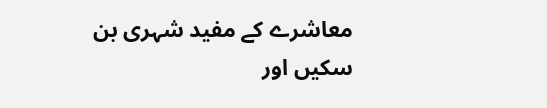معاشرے کے مفید شہری بن سکیں اور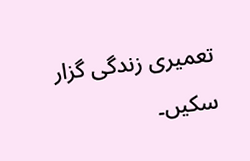تعمیری زندگی گزار سکیں۔